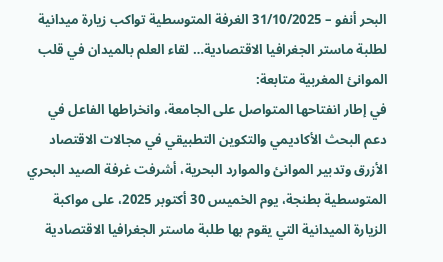البحر أنفو – 31/10/2025 الغرفة المتوسطية تواكب زيارة ميدانية لطلبة ماستر الجغرافيا الاقتصادية… لقاء العلم بالميدان في قلب الموانئ المغربية متابعة:
في إطار انفتاحها المتواصل على الجامعة، وانخراطها الفاعل في دعم البحث الأكاديمي والتكوين التطبيقي في مجالات الاقتصاد الأزرق وتدبير الموانئ والموارد البحرية، أشرفت غرفة الصيد البحري المتوسطية بطنجة، يوم الخميس 30 أكتوبر 2025، على مواكبة الزيارة الميدانية التي يقوم بها طلبة ماستر الجغرافيا الاقتصادية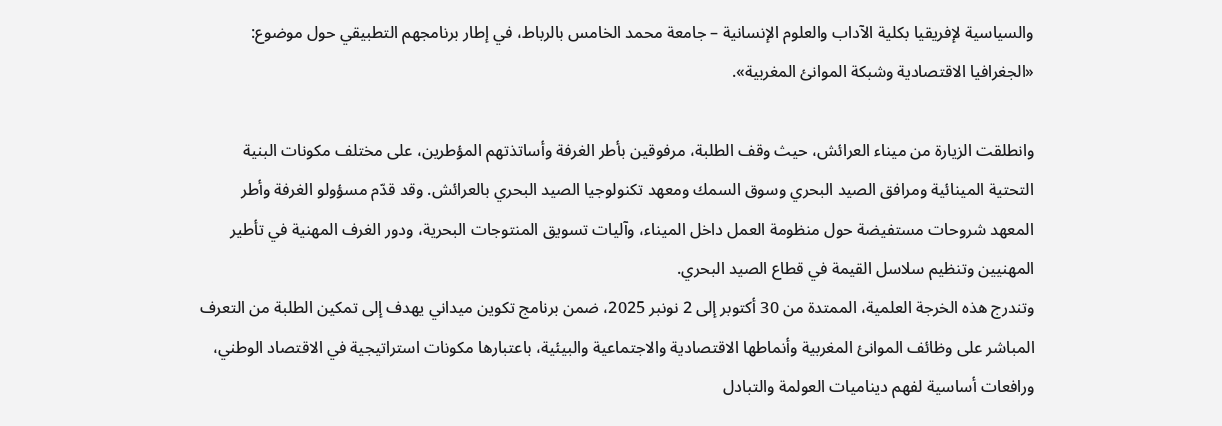والسياسية لإفريقيا بكلية الآداب والعلوم الإنسانية – جامعة محمد الخامس بالرباط، في إطار برنامجهم التطبيقي حول موضوع: «الجغرافيا الاقتصادية وشبكة الموانئ المغربية».

وانطلقت الزيارة من ميناء العرائش، حيث وقف الطلبة، مرفوقين بأطر الغرفة وأساتذتهم المؤطرين، على مختلف مكونات البنية التحتية المينائية ومرافق الصيد البحري وسوق السمك ومعهد تكنولوجيا الصيد البحري بالعرائش. وقد قدّم مسؤولو الغرفة وأطر المعهد شروحات مستفيضة حول منظومة العمل داخل الميناء، وآليات تسويق المنتوجات البحرية، ودور الغرف المهنية في تأطير المهنيين وتنظيم سلاسل القيمة في قطاع الصيد البحري.
وتندرج هذه الخرجة العلمية، الممتدة من 30 أكتوبر إلى 2 نونبر 2025، ضمن برنامج تكوين ميداني يهدف إلى تمكين الطلبة من التعرف المباشر على وظائف الموانئ المغربية وأنماطها الاقتصادية والاجتماعية والبيئية، باعتبارها مكونات استراتيجية في الاقتصاد الوطني، ورافعات أساسية لفهم ديناميات العولمة والتبادل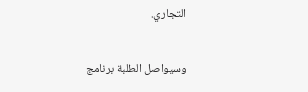التجاري.

وسيواصل الطلبة برنامج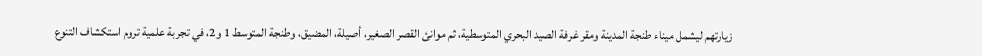زيارتهم ليشمل ميناء طنجة المدينة ومقر غرفة الصيد البحري المتوسطية، ثم موانئ القصر الصغير، أصيلة، المضيق، وطنجة المتوسط 1 و2، في تجربة علمية تروم استكشاف التنوع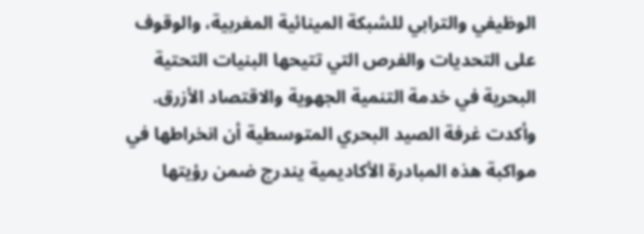الوظيفي والترابي للشبكة المينائية المغربية، والوقوف على التحديات والفرص التي تتيحها البنيات التحتية البحرية في خدمة التنمية الجهوية والاقتصاد الأزرق.
وأكدت غرفة الصيد البحري المتوسطية أن انخراطها في مواكبة هذه المبادرة الأكاديمية يندرج ضمن رؤيتها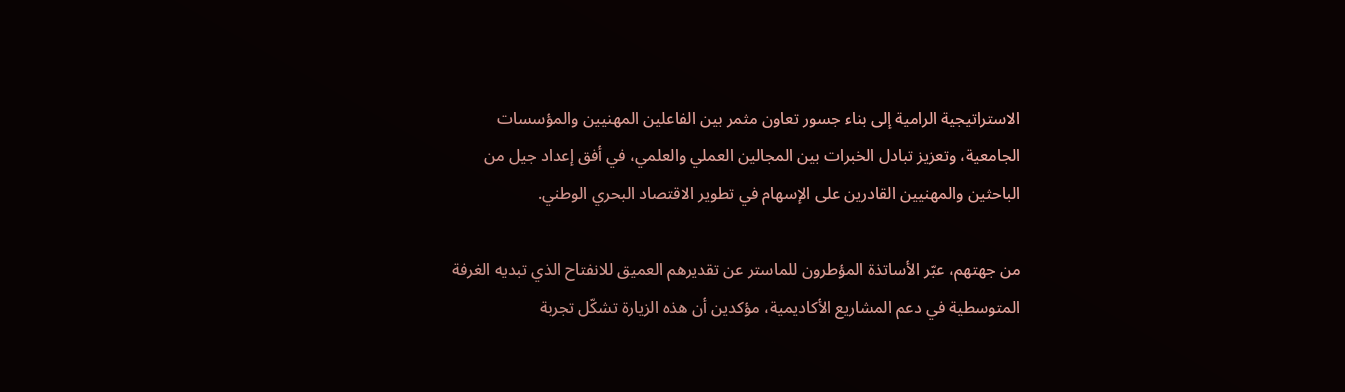الاستراتيجية الرامية إلى بناء جسور تعاون مثمر بين الفاعلين المهنيين والمؤسسات الجامعية، وتعزيز تبادل الخبرات بين المجالين العملي والعلمي، في أفق إعداد جيل من الباحثين والمهنيين القادرين على الإسهام في تطوير الاقتصاد البحري الوطني.

من جهتهم، عبّر الأساتذة المؤطرون للماستر عن تقديرهم العميق للانفتاح الذي تبديه الغرفة المتوسطية في دعم المشاريع الأكاديمية، مؤكدين أن هذه الزيارة تشكّل تجربة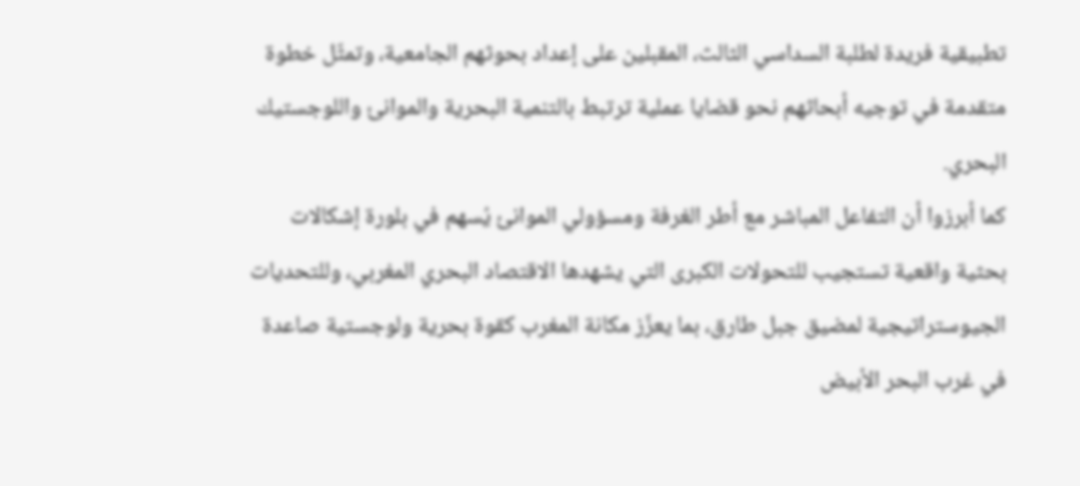تطبيقية فريدة لطلبة السداسي الثالث، المقبلين على إعداد بحوثهم الجامعية، وتمثّل خطوة متقدمة في توجيه أبحاثهم نحو قضايا عملية ترتبط بالتنمية البحرية والموانئ واللوجستيك البحري.
كما أبرزوا أن التفاعل المباشر مع أطر الغرفة ومسؤولي الموانئ يُسهم في بلورة إشكالات بحثية واقعية تستجيب للتحولات الكبرى التي يشهدها الاقتصاد البحري المغربي، وللتحديات الجيوستراتيجية لمضيق جبل طارق، بما يعزّز مكانة المغرب كقوة بحرية ولوجستية صاعدة في غرب البحر الأبيض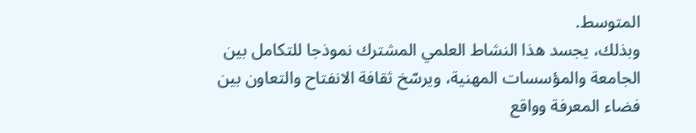المتوسط.
وبذلك، يجسد هذا النشاط العلمي المشترك نموذجا للتكامل بين الجامعة والمؤسسات المهنية، ويرسّخ ثقافة الانفتاح والتعاون بين فضاء المعرفة وواقع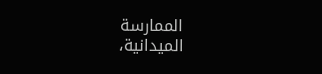الممارسة الميدانية،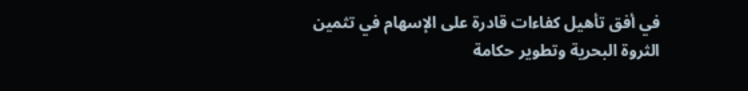في أفق تأهيل كفاءات قادرة على الإسهام في تثمين الثروة البحرية وتطوير حكامة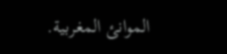الموانئ المغربية.